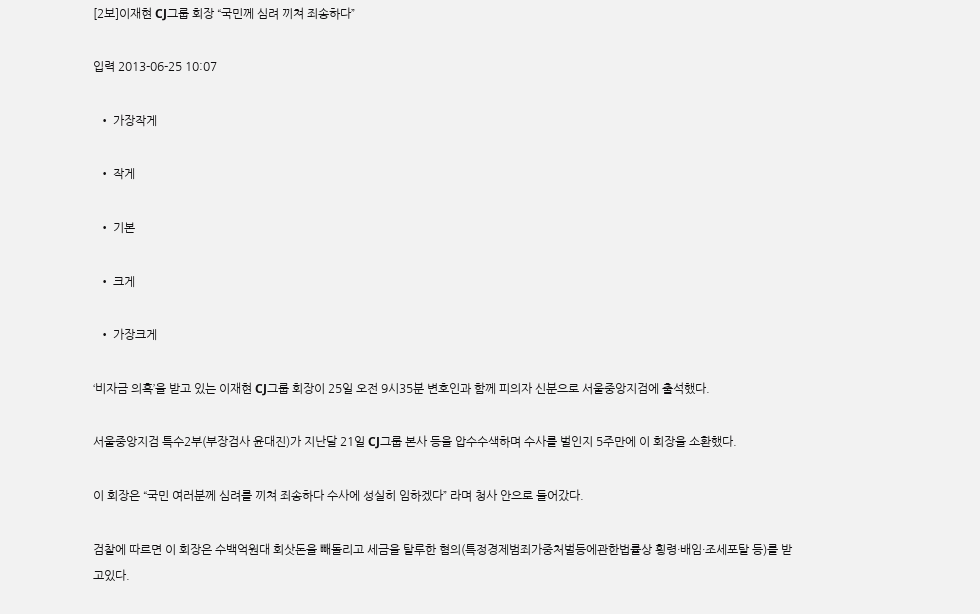[2보]이재현 CJ그룹 회장 “국민께 심려 끼쳐 죄송하다”

입력 2013-06-25 10:07

  • 가장작게

  • 작게

  • 기본

  • 크게

  • 가장크게

‘비자금 의혹’을 받고 있는 이재현 CJ그룹 회장이 25일 오전 9시35분 변호인과 함께 피의자 신분으로 서울중앙지검에 출석했다.

서울중앙지검 특수2부(부장검사 윤대진)가 지난달 21일 CJ그룹 본사 등을 압수수색하며 수사를 벌인지 5주만에 이 회장을 소환했다.

이 회장은 “국민 여러분께 심려를 끼쳐 죄송하다 수사에 성실히 임하겠다” 라며 청사 안으로 들어갔다.

검찰에 따르면 이 회장은 수백억원대 회삿돈을 빼돌리고 세금을 탈루한 혐의(특정경제범죄가중처벌등에관한법률상 횡령·배임·조세포탈 등)를 받고있다.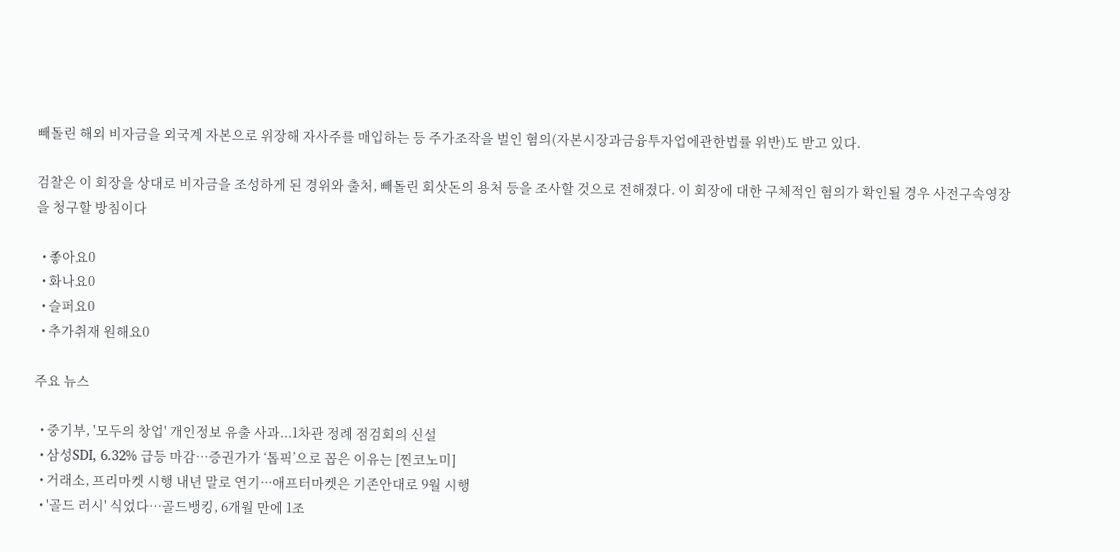빼돌린 해외 비자금을 외국계 자본으로 위장해 자사주를 매입하는 등 주가조작을 벌인 혐의(자본시장과금융투자업에관한법률 위반)도 받고 있다.

검찰은 이 회장을 상대로 비자금을 조성하게 된 경위와 출처, 빼돌린 회삿돈의 용처 등을 조사할 것으로 전해졌다. 이 회장에 대한 구체적인 혐의가 확인될 경우 사전구속영장을 청구할 방침이다

  • 좋아요0
  • 화나요0
  • 슬퍼요0
  • 추가취재 원해요0

주요 뉴스

  • 중기부, '모두의 창업' 개인정보 유출 사과...1차관 정례 점검회의 신설
  • 삼성SDI, 6.32% 급등 마감⋯증권가가 ‘톱픽’으로 꼽은 이유는 [찐코노미]
  • 거래소, 프리마켓 시행 내년 말로 연기···애프터마켓은 기존안대로 9월 시행
  • '골드 러시' 식었다…골드뱅킹, 6개월 만에 1조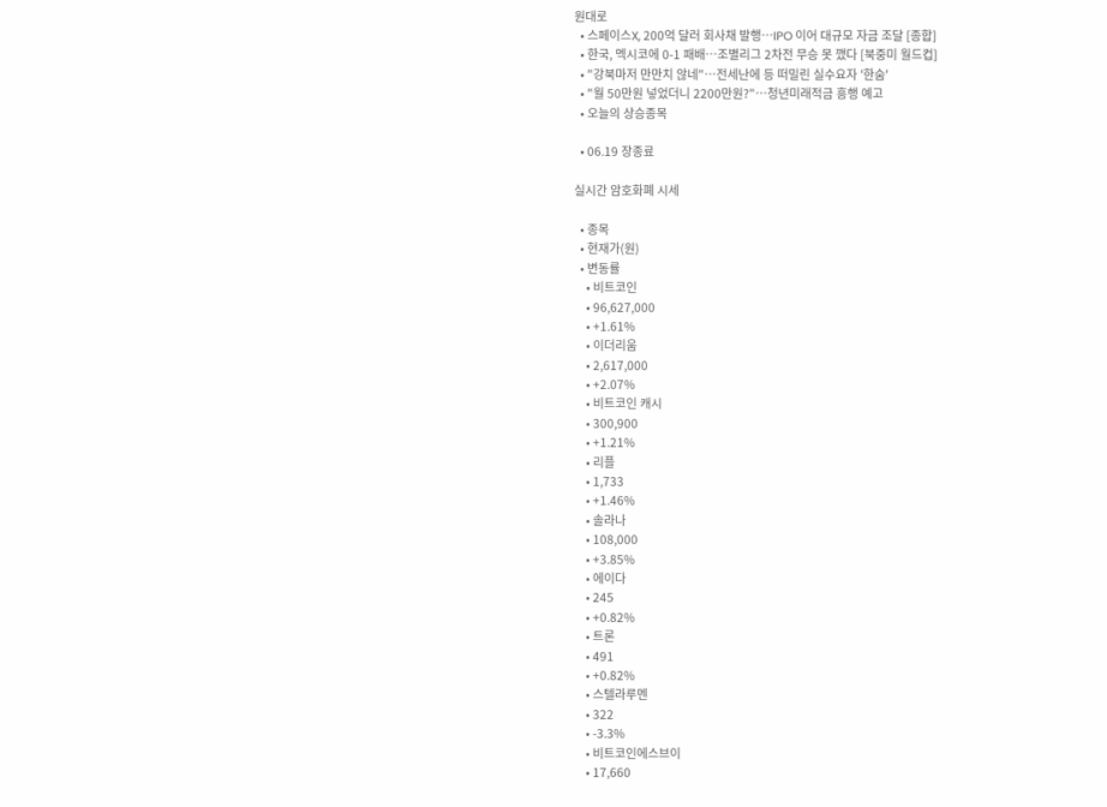원대로
  • 스페이스X, 200억 달러 회사채 발행⋯IPO 이어 대규모 자금 조달 [종합]
  • 한국, 멕시코에 0-1 패배⋯조별리그 2차전 무승 못 깼다 [북중미 월드컵]
  • "강북마저 만만치 않네"⋯전세난에 등 떠밀린 실수요자 '한숨'
  • "월 50만원 넣었더니 2200만원?"…청년미래적금 흥행 예고
  • 오늘의 상승종목

  • 06.19 장종료

실시간 암호화폐 시세

  • 종목
  • 현재가(원)
  • 변동률
    • 비트코인
    • 96,627,000
    • +1.61%
    • 이더리움
    • 2,617,000
    • +2.07%
    • 비트코인 캐시
    • 300,900
    • +1.21%
    • 리플
    • 1,733
    • +1.46%
    • 솔라나
    • 108,000
    • +3.85%
    • 에이다
    • 245
    • +0.82%
    • 트론
    • 491
    • +0.82%
    • 스텔라루멘
    • 322
    • -3.3%
    • 비트코인에스브이
    • 17,660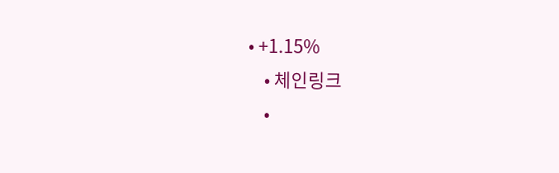• +1.15%
    • 체인링크
    •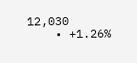12,030
    • +1.26%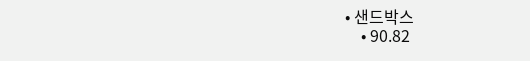• 샌드박스
    • 90.82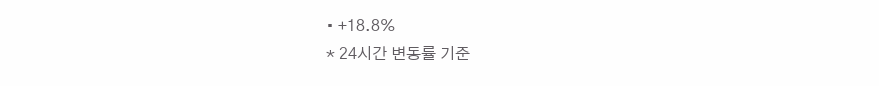• +18.8%
* 24시간 변동률 기준